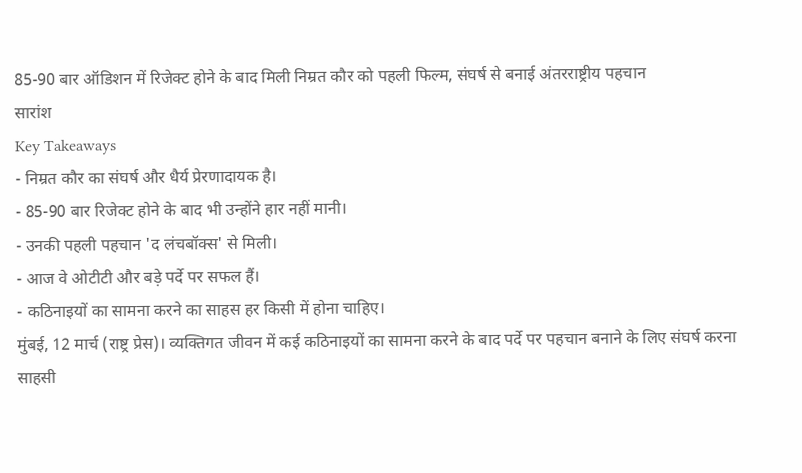85-90 बार ऑडिशन में रिजेक्ट होने के बाद मिली निम्रत कौर को पहली फिल्म, संघर्ष से बनाई अंतरराष्ट्रीय पहचान
सारांश
Key Takeaways
- निम्रत कौर का संघर्ष और धैर्य प्रेरणादायक है।
- 85-90 बार रिजेक्ट होने के बाद भी उन्होंने हार नहीं मानी।
- उनकी पहली पहचान 'द लंचबॉक्स' से मिली।
- आज वे ओटीटी और बड़े पर्दे पर सफल हैं।
- कठिनाइयों का सामना करने का साहस हर किसी में होना चाहिए।
मुंबई, 12 मार्च (राष्ट्र प्रेस)। व्यक्तिगत जीवन में कई कठिनाइयों का सामना करने के बाद पर्दे पर पहचान बनाने के लिए संघर्ष करना साहसी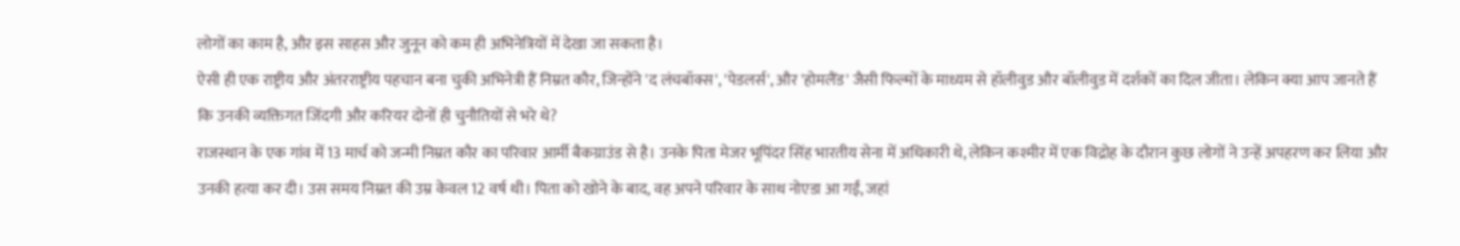लोगों का काम है, और इस साहस और जुनून को कम ही अभिनेत्रियों में देखा जा सकता है।
ऐसी ही एक राष्ट्रीय और अंतरराष्ट्रीय पहचान बना चुकी अभिनेत्री हैं निम्रत कौर, जिन्होंने 'द लंचबॉक्स', 'पेडलर्स', और 'होमलैंड' जैसी फिल्मों के माध्यम से हॉलीवुड और बॉलीवुड में दर्शकों का दिल जीता। लेकिन क्या आप जानते हैं कि उनकी व्यक्तिगत जिंदगी और करियर दोनों ही चुनौतियों से भरे थे?
राजस्थान के एक गांव में 13 मार्च को जन्मी निम्रत कौर का परिवार आर्मी बैकग्राउंड से है। उनके पिता मेजर भूपिंदर सिंह भारतीय सेना में अधिकारी थे, लेकिन कश्मीर में एक विद्रोह के दौरान कुछ लोगों ने उन्हें अपहरण कर लिया और उनकी हत्या कर दी। उस समय निम्रत की उम्र केवल 12 वर्ष थी। पिता को खोने के बाद, वह अपने परिवार के साथ नोएडा आ गईं, जहां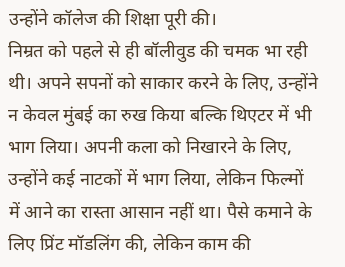उन्होंने कॉलेज की शिक्षा पूरी की।
निम्रत को पहले से ही बॉलीवुड की चमक भा रही थी। अपने सपनों को साकार करने के लिए, उन्होंने न केवल मुंबई का रुख किया बल्कि थिएटर में भी भाग लिया। अपनी कला को निखारने के लिए, उन्होंने कई नाटकों में भाग लिया, लेकिन फिल्मों में आने का रास्ता आसान नहीं था। पैसे कमाने के लिए प्रिंट मॉडलिंग की, लेकिन काम की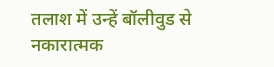तलाश में उन्हें बॉलीवुड से नकारात्मक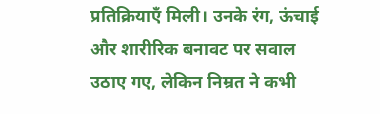प्रतिक्रियाएँ मिली। उनके रंग, ऊंचाई और शारीरिक बनावट पर सवाल उठाए गए, लेकिन निम्रत ने कभी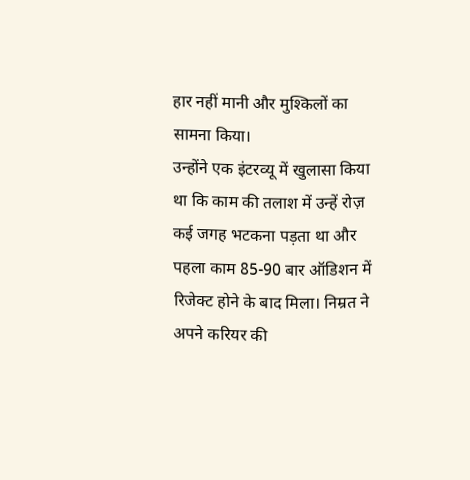हार नहीं मानी और मुश्किलों का सामना किया।
उन्होंने एक इंटरव्यू में खुलासा किया था कि काम की तलाश में उन्हें रोज़ कई जगह भटकना पड़ता था और पहला काम 85-90 बार ऑडिशन में रिजेक्ट होने के बाद मिला। निम्रत ने अपने करियर की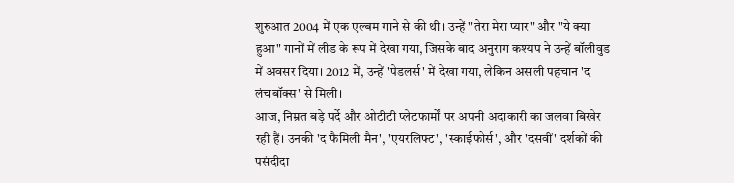शुरुआत 2004 में एक एल्बम गाने से की थी। उन्हें "तेरा मेरा प्यार" और "ये क्या हुआ" गानों में लीड के रूप में देखा गया, जिसके बाद अनुराग कश्यप ने उन्हें बॉलीवुड में अवसर दिया। 2012 में, उन्हें 'पेडलर्स' में देखा गया, लेकिन असली पहचान 'द लंचबॉक्स' से मिली।
आज, निम्रत बड़े पर्दे और ओटीटी प्लेटफार्मों पर अपनी अदाकारी का जलवा बिखेर रही हैं। उनकी 'द फैमिली मैन', 'एयरलिफ्ट', 'स्काईफोर्स', और 'दसवीं' दर्शकों की पसंदीदा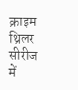क्राइम थ्रिलर सीरीज में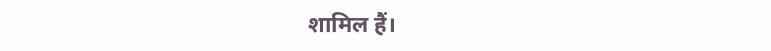शामिल हैं।